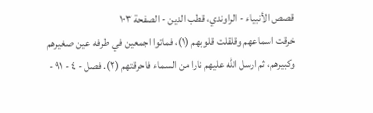قصص الأنبياء - الراوندي، قطب الدين - الصفحة ١٠٣
خرقت اسماعهم وقلقلت قلوبهم (١)، فماتوا اجمعين في طرفه عين صغيرهم وكبيرهم، ثم ارسل الله عليهم نارا من السماء فاحرقتهم (٢). فصل - ٤ - ٩١ -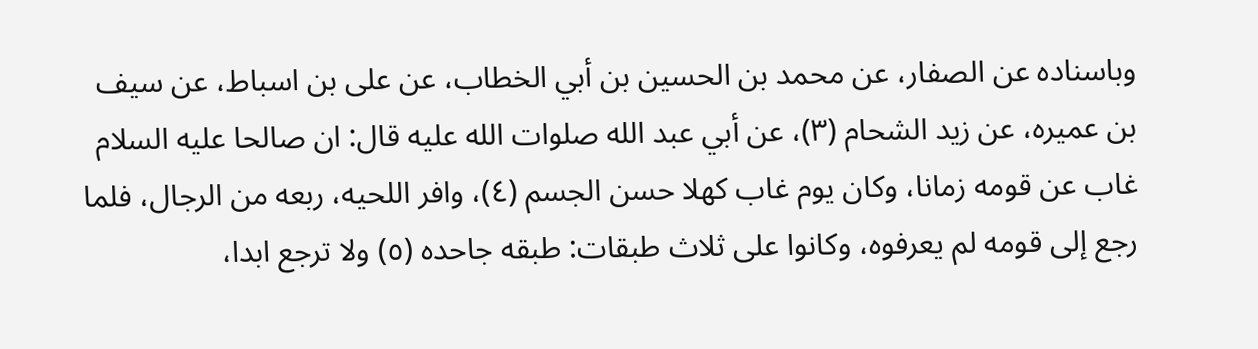وباسناده عن الصفار، عن محمد بن الحسين بن أبي الخطاب، عن على بن اسباط، عن سيف بن عميره، عن زيد الشحام (٣)، عن أبي عبد الله صلوات الله عليه قال: ان صالحا عليه السلام غاب عن قومه زمانا، وكان يوم غاب كهلا حسن الجسم (٤)، وافر اللحيه، ربعه من الرجال، فلما رجع إلى قومه لم يعرفوه، وكانوا على ثلاث طبقات: طبقه جاحده (٥) ولا ترجع ابدا،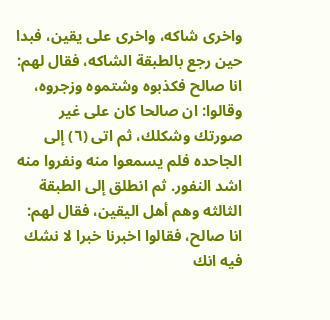واخرى شاكه، واخرى على يقين، فبدا حين رجع بالطبقة الشاكه، فقال لهم: انا صالح فكذبوه وشتموه وزجروه، وقالوا: ان صالحا كان على غير صورتك وشكلك، ثم اتى (٦) إلى الجاحده فلم يسمعوا منه ونفروا منه اشد النفور. ثم انطلق إلى الطبقة الثالثه وهم أهل اليقين، فقال لهم: انا صالح، فقالوا اخبرنا خبرا لا نشك فيه انك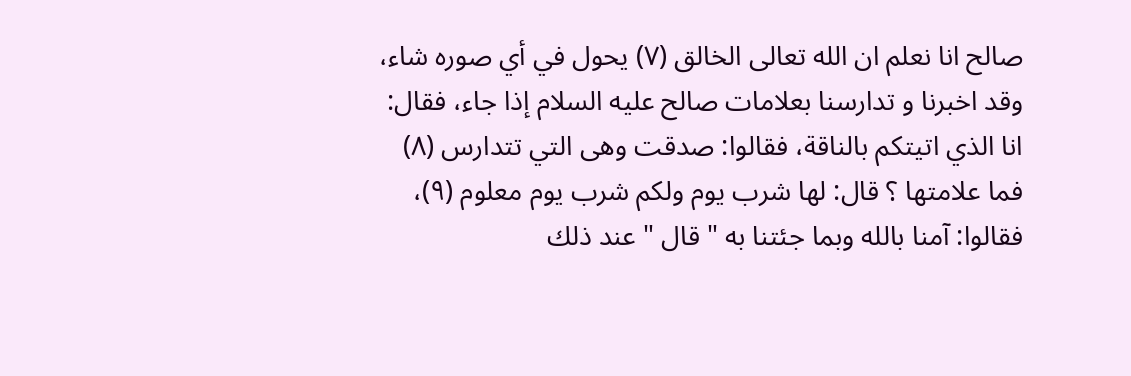صالح انا نعلم ان الله تعالى الخالق (٧) يحول في أي صوره شاء، وقد اخبرنا و تدارسنا بعلامات صالح عليه السلام إذا جاء، فقال: انا الذي اتيتكم بالناقة، فقالوا: صدقت وهى التي تتدارس (٨) فما علامتها ؟ قال: لها شرب يوم ولكم شرب يوم معلوم (٩)، فقالوا: آمنا بالله وبما جئتنا به " قال " عند ذلك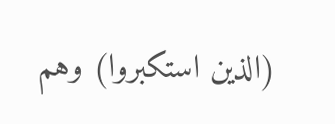(الذين استكبروا) وهم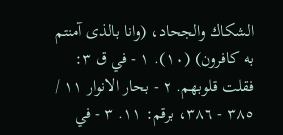الشكاك والجحاد، (وانا بالذى آمنتم به كافرون) (١٠). ١ - في ق ٣: فقلت قلوبهم. ٢ - بحار الانوار ١١ / ٣٨٥ - ٣٨٦، برقم: ١١. ٣ - في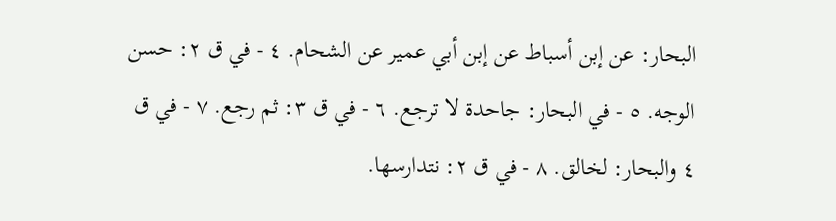البحار: عن إبن أسباط عن إبن أبي عمير عن الشحام. ٤ - في ق ٢: حسن الوجه. ٥ - في البحار: جاحدة لا ترجع. ٦ - في ق ٣: ثم رجع. ٧ - في ق ٤ والبحار: لخالق. ٨ - في ق ٢: نتدارسها.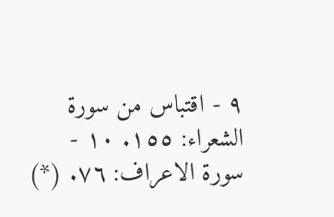٩ - اقتباس من سورة الشعراء: ١٥٥. ١٠ - سورة الاعراف: ٧٦. (*)